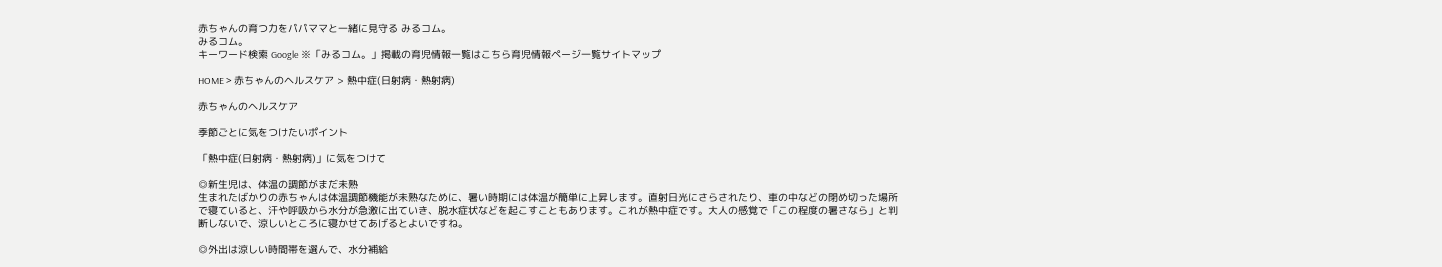赤ちゃんの育つ力をパパママと一緒に見守る みるコム。
みるコム。
キーワード検索 Google ※「みるコム。」掲載の育児情報一覧はこちら育児情報ページ一覧サイトマップ

HOME > 赤ちゃんのヘルスケア > 熱中症(日射病・熱射病)

赤ちゃんのヘルスケア

季節ごとに気をつけたいポイント

「熱中症(日射病・熱射病)」に気をつけて

◎新生児は、体温の調節がまだ未熟
生まれたばかりの赤ちゃんは体温調節機能が未熟なために、暑い時期には体温が簡単に上昇します。直射日光にさらされたり、車の中などの閉め切った場所で寝ていると、汗や呼吸から水分が急激に出ていき、脱水症状などを起こすこともあります。これが熱中症です。大人の感覚で「この程度の暑さなら」と判断しないで、涼しいところに寝かせてあげるとよいですね。

◎外出は涼しい時間帯を選んで、水分補給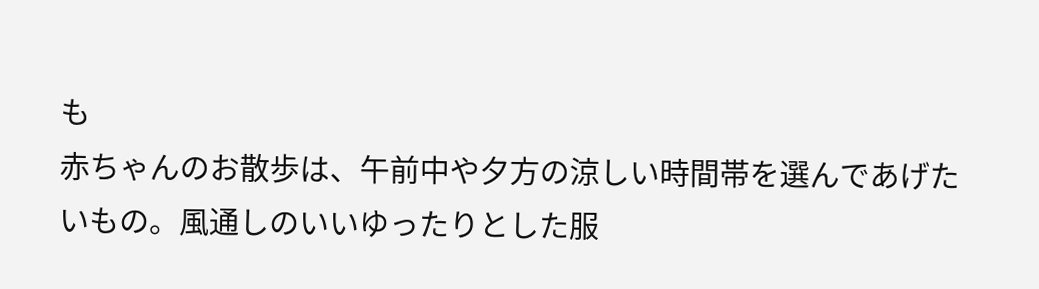も
赤ちゃんのお散歩は、午前中や夕方の涼しい時間帯を選んであげたいもの。風通しのいいゆったりとした服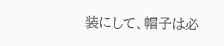装にして、帽子は必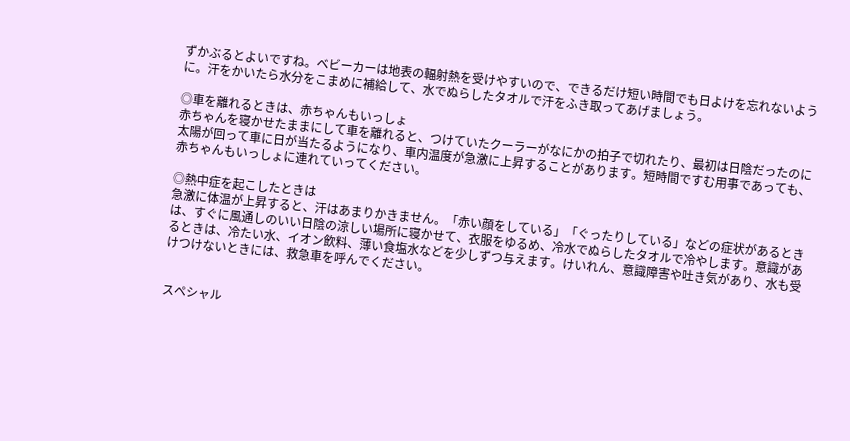ずかぶるとよいですね。ベビーカーは地表の輻射熱を受けやすいので、できるだけ短い時間でも日よけを忘れないように。汗をかいたら水分をこまめに補給して、水でぬらしたタオルで汗をふき取ってあげましょう。

◎車を離れるときは、赤ちゃんもいっしょ
赤ちゃんを寝かせたままにして車を離れると、つけていたクーラーがなにかの拍子で切れたり、最初は日陰だったのに太陽が回って車に日が当たるようになり、車内温度が急激に上昇することがあります。短時間ですむ用事であっても、赤ちゃんもいっしょに連れていってください。

◎熱中症を起こしたときは
急激に体温が上昇すると、汗はあまりかきません。「赤い顔をしている」「ぐったりしている」などの症状があるときは、すぐに風通しのいい日陰の涼しい場所に寝かせて、衣服をゆるめ、冷水でぬらしたタオルで冷やします。意識があるときは、冷たい水、イオン飲料、薄い食塩水などを少しずつ与えます。けいれん、意識障害や吐き気があり、水も受けつけないときには、救急車を呼んでください。


スペシャル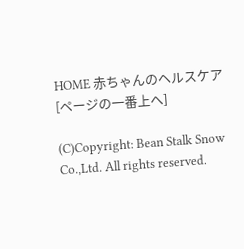HOME 赤ちゃんのヘルスケア
[ページの一番上へ]

(C)Copyright: Bean Stalk Snow Co.,Ltd. All rights reserved.